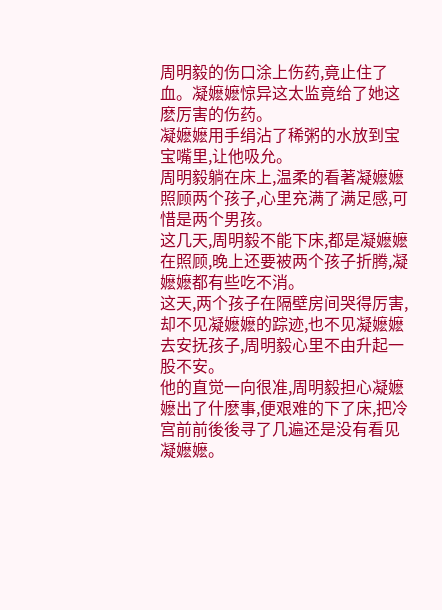周明毅的伤口涂上伤药,竟止住了血。凝嬷嬷惊异这太监竟给了她这麽厉害的伤药。
凝嬷嬷用手绢沾了稀粥的水放到宝宝嘴里,让他吸允。
周明毅躺在床上,温柔的看著凝嬷嬷照顾两个孩子,心里充满了满足感,可惜是两个男孩。
这几天,周明毅不能下床,都是凝嬷嬷在照顾,晚上还要被两个孩子折腾,凝嬷嬷都有些吃不消。
这天,两个孩子在隔壁房间哭得厉害,却不见凝嬷嬷的踪迹,也不见凝嬷嬷去安抚孩子,周明毅心里不由升起一股不安。
他的直觉一向很准,周明毅担心凝嬷嬷出了什麽事,便艰难的下了床,把冷宫前前後後寻了几遍还是没有看见凝嬷嬷。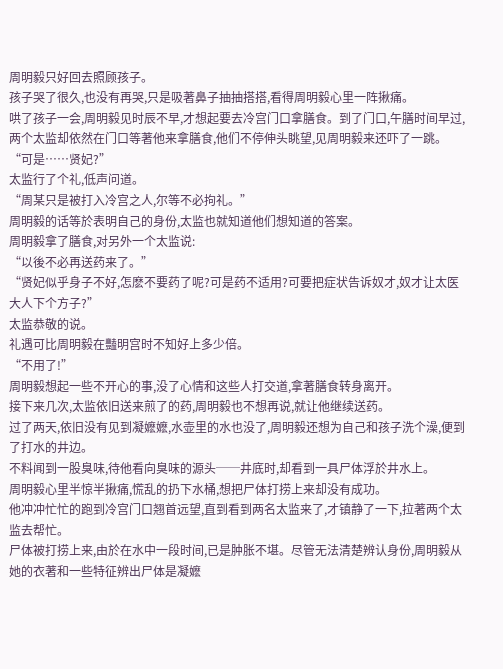周明毅只好回去照顾孩子。
孩子哭了很久,也没有再哭,只是吸著鼻子抽抽搭搭,看得周明毅心里一阵揪痛。
哄了孩子一会,周明毅见时辰不早,才想起要去冷宫门口拿膳食。到了门口,午膳时间早过,两个太监却依然在门口等著他来拿膳食,他们不停伸头眺望,见周明毅来还吓了一跳。
“可是……贤妃?”
太监行了个礼,低声问道。
“周某只是被打入冷宫之人,尔等不必拘礼。”
周明毅的话等於表明自己的身份,太监也就知道他们想知道的答案。
周明毅拿了膳食,对另外一个太监说:
“以後不必再送药来了。”
“贤妃似乎身子不好,怎麽不要药了呢?可是药不适用?可要把症状告诉奴才,奴才让太医大人下个方子?”
太监恭敬的说。
礼遇可比周明毅在豔明宫时不知好上多少倍。
“不用了!”
周明毅想起一些不开心的事,没了心情和这些人打交道,拿著膳食转身离开。
接下来几次,太监依旧送来煎了的药,周明毅也不想再说,就让他继续送药。
过了两天,依旧没有见到凝嬷嬷,水壶里的水也没了,周明毅还想为自己和孩子洗个澡,便到了打水的井边。
不料闻到一股臭味,待他看向臭味的源头──井底时,却看到一具尸体浮於井水上。
周明毅心里半惊半揪痛,慌乱的扔下水桶,想把尸体打捞上来却没有成功。
他冲冲忙忙的跑到冷宫门口翘首远望,直到看到两名太监来了,才镇静了一下,拉著两个太监去帮忙。
尸体被打捞上来,由於在水中一段时间,已是肿胀不堪。尽管无法清楚辨认身份,周明毅从她的衣著和一些特征辨出尸体是凝嬷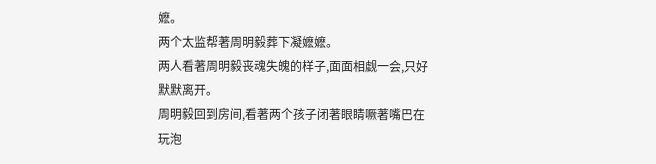嬷。
两个太监帮著周明毅葬下凝嬷嬷。
两人看著周明毅丧魂失魄的样子,面面相觑一会,只好默默离开。
周明毅回到房间,看著两个孩子闭著眼睛噘著嘴巴在玩泡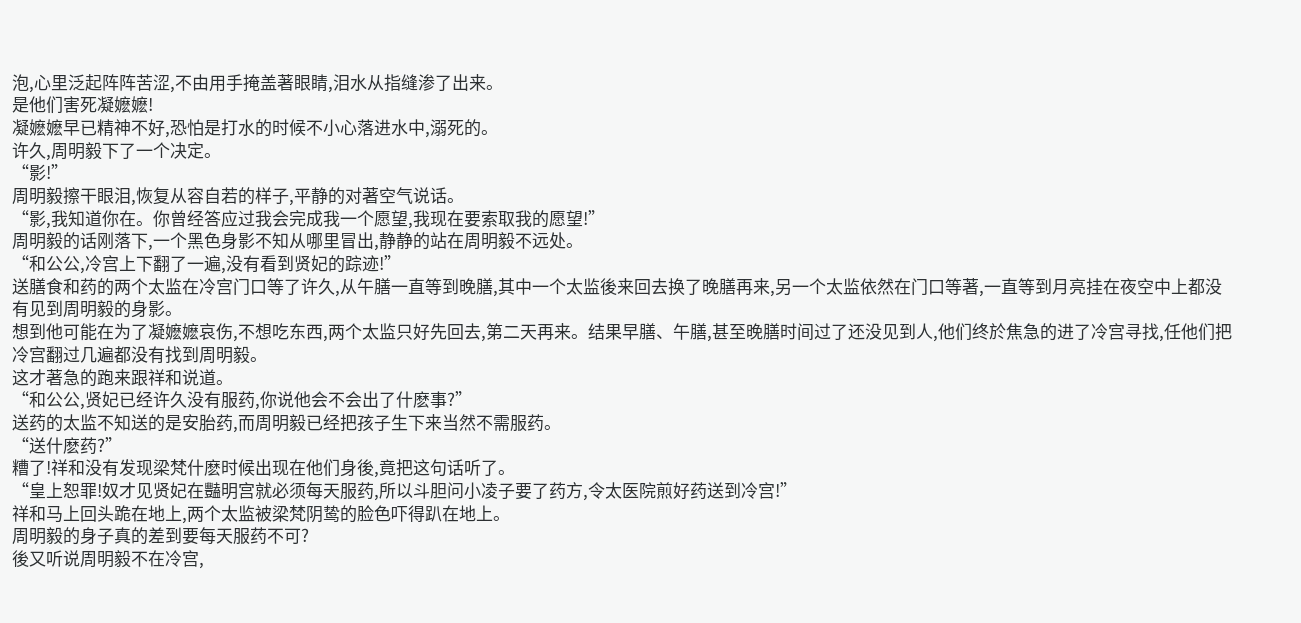泡,心里泛起阵阵苦涩,不由用手掩盖著眼睛,泪水从指缝渗了出来。
是他们害死凝嬷嬷!
凝嬷嬷早已精神不好,恐怕是打水的时候不小心落进水中,溺死的。
许久,周明毅下了一个决定。
“影!”
周明毅擦干眼泪,恢复从容自若的样子,平静的对著空气说话。
“影,我知道你在。你曾经答应过我会完成我一个愿望,我现在要索取我的愿望!”
周明毅的话刚落下,一个黑色身影不知从哪里冒出,静静的站在周明毅不远处。
“和公公,冷宫上下翻了一遍,没有看到贤妃的踪迹!”
送膳食和药的两个太监在冷宫门口等了许久,从午膳一直等到晚膳,其中一个太监後来回去换了晚膳再来,另一个太监依然在门口等著,一直等到月亮挂在夜空中上都没有见到周明毅的身影。
想到他可能在为了凝嬷嬷哀伤,不想吃东西,两个太监只好先回去,第二天再来。结果早膳、午膳,甚至晚膳时间过了还没见到人,他们终於焦急的进了冷宫寻找,任他们把冷宫翻过几遍都没有找到周明毅。
这才著急的跑来跟祥和说道。
“和公公,贤妃已经许久没有服药,你说他会不会出了什麽事?”
送药的太监不知送的是安胎药,而周明毅已经把孩子生下来当然不需服药。
“送什麽药?”
糟了!祥和没有发现梁梵什麽时候出现在他们身後,竟把这句话听了。
“皇上恕罪!奴才见贤妃在豔明宫就必须每天服药,所以斗胆问小凌子要了药方,令太医院煎好药送到冷宫!”
祥和马上回头跪在地上,两个太监被梁梵阴鸷的脸色吓得趴在地上。
周明毅的身子真的差到要每天服药不可?
後又听说周明毅不在冷宫,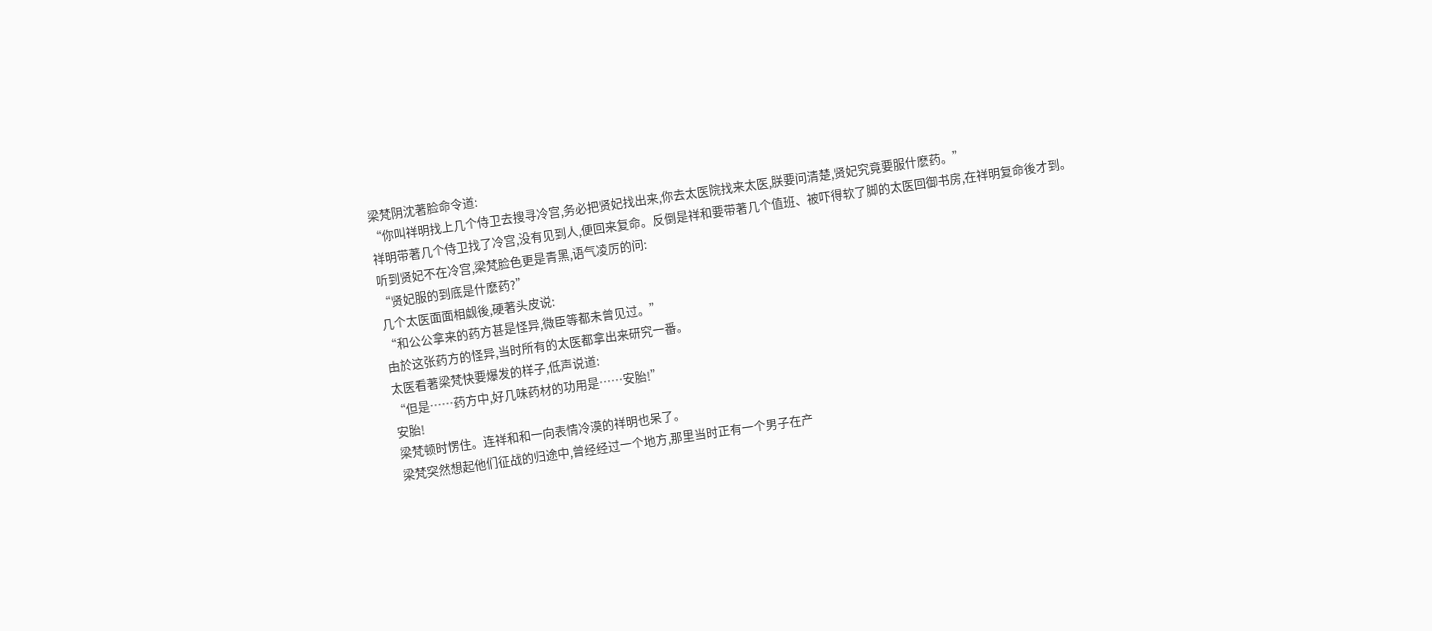梁梵阴沈著脸命令道:
“你叫祥明找上几个侍卫去搜寻冷宫,务必把贤妃找出来,你去太医院找来太医,朕要问清楚,贤妃究竟要服什麽药。”
祥明带著几个侍卫找了冷宫,没有见到人,便回来复命。反倒是祥和要带著几个值班、被吓得软了脚的太医回御书房,在祥明复命後才到。
听到贤妃不在冷宫,梁梵脸色更是青黑,语气凌厉的问:
“贤妃服的到底是什麽药?”
几个太医面面相觑後,硬著头皮说:
“和公公拿来的药方甚是怪异,微臣等都未曾见过。”
由於这张药方的怪异,当时所有的太医都拿出来研究一番。
太医看著梁梵快要爆发的样子,低声说道:
“但是……药方中,好几味药材的功用是……安胎!”
安胎!
梁梵顿时愣住。连祥和和一向表情冷漠的祥明也呆了。
梁梵突然想起他们征战的归途中,曾经经过一个地方,那里当时正有一个男子在产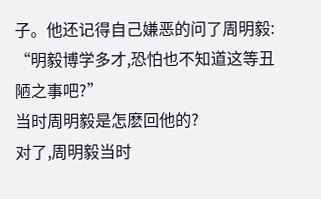子。他还记得自己嫌恶的问了周明毅:
“明毅博学多才,恐怕也不知道这等丑陋之事吧?”
当时周明毅是怎麽回他的?
对了,周明毅当时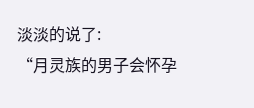淡淡的说了:
“月灵族的男子会怀孕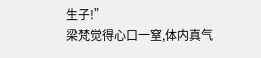生子!”
梁梵觉得心口一窒,体内真气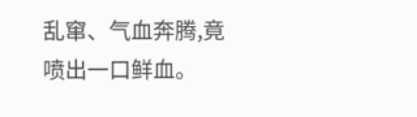乱窜、气血奔腾,竟喷出一口鲜血。